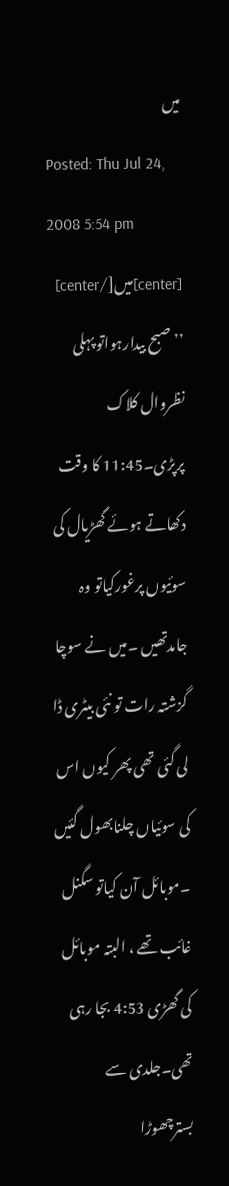میں
Posted: Thu Jul 24, 2008 5:54 pm
[center]میں[/center]
’’صبح بیدارہواتو پہلی نظروال کلاک پرپڑی۔11:45 کا وقت دکھاتے ہوئے گھڑیال کی سوئیوں پرغورکیاتو وہ جامدتھیں ۔میں نے سوچا گزشتہ رات تو نئی بیٹری ڈا لی گئی تھی پھر کیوں اس کی سوئیاں چلنابھول گئیں ۔موبائل آن کیاتو سگنل غائب تھے ، البتہ موبائل کی گھڑی 4:53 بجا رہی تھی۔جلدی سے بسترچھوڑا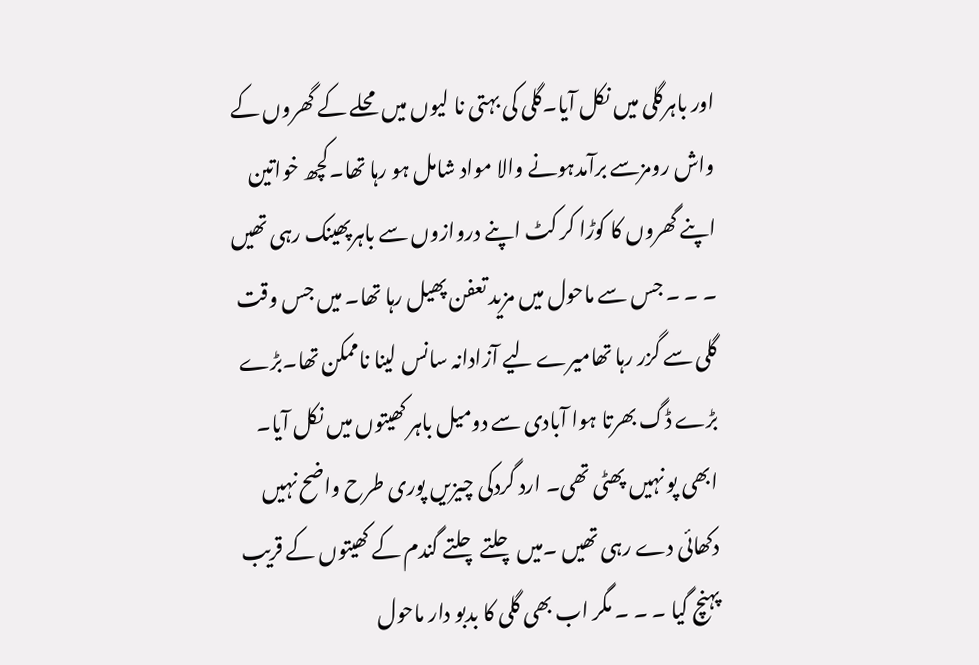اور باہرگلی میں نکل آیا۔گلی کی بہتی نا لیوں میں محلے کے گھروں کے واش رومزسے برآمدہونے والا مواد شامل ہو رہا تھا۔کچھ خواتین اپنے گھروں کا کوڑا کر کٹ اپنے دروازوں سے باہرپھینک رہی تھیں ۔ ۔ ۔ جس سے ماحول میں مزید تعفن پھیل رہا تھا۔ میں جس وقت گلی سے گزر رہا تھامیرے لیے آزادانہ سانس لینا ناممکن تھا۔بڑے بڑے ڈگ بھرتا ہوا آبادی سے دومیل باہر کھیتوں میں نکل آیا۔
ابھی پو نہیں پھٹی تھی۔ ارد گردکی چیزیں پوری طرح واضح نہیں دکھائی دے رہی تھیں ۔میں چلتے چلتے گندم کے کھیتوں کے قریب پہنچ گیا ۔ ۔ ۔ مگر اب بھی گلی کا بدبو دار ماحول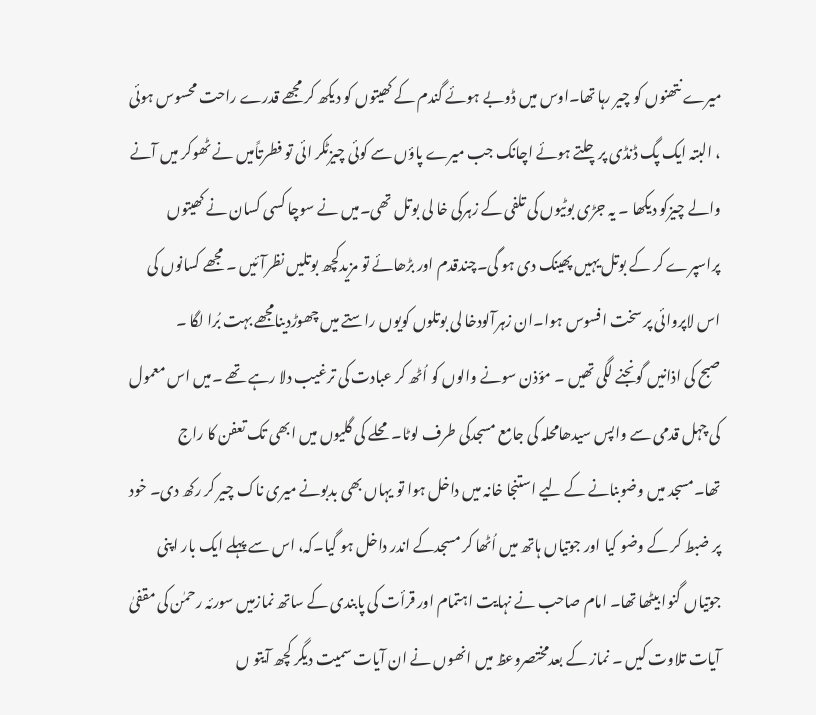میرے نتھنوں کو چیر رہا تھا۔اوس میں ڈوبے ہوئے گندم کے کھیتوں کو دیکھ کر مجھے قدرے راحت محسوس ہوئی ، البتہ ایک پگ ڈنڈی پرچلتے ہوئے اچانک جب میرے پاؤں سے کوئی چیزٹکر ائی تو فطرتاًمیں نے ٹھوکر میں آنے والے چیزکو دیکھا ۔ یہ جڑی بوٹیوں کی تلفی کے زہرکی خا لی بوتل تھی۔میں نے سوچا کسی کسان نے کھیتوں پراسپرے کر کے بوتل یہیں پھینک دی ہو گی۔چندقدم اور بڑھائے تو مزیدکچھ بوتلیں نظرآئیں ۔ مجھے کسانوں کی اس لاپروائی پر سخت افسوس ہوا۔ان زہرآلودخا لی بوتلوں کویوں راستے میں چھوڑدینامجھے بہت بُرا لگا ۔
صبح کی اذانیں گونجنے لگی تھیں ۔ مؤذن سونے والوں کو اُٹھ کر عبادت کی ترغیب دلا رہے تھے ۔میں اس معمول کی چہل قدمی سے واپس سیدھامحلہ کی جامع مسجدکی طرف لوٹا۔ محلے کی گلیوں میں ابھی تک تعفن کا راج تھا۔مسجد میں وضوبنانے کے لیے استنجا خانہ میں داخل ہوا تو یہاں بھی بدبونے میری ناک چیر کر رکھ دی۔ خود پر ضبط کر کے وضو کیا اور جوتیاں ہاتھ میں اُٹھا کر مسجدکے اندر داخل ہو گیا۔کہ، اس سے پہلے ایک بار اپنی جوتیاں گنوا بیٹھا تھا۔ امام صاحب نے نہایت اہتمام اور قرأت کی پابندی کے ساتھ نمازمیں سورئہ رحمٰن کی مقفیٰ آیات تلاوت کیں ۔ نماز کے بعدمختصروعظ میں انھوں نے ان آیات سمیت دیگر کچھ آیتو ں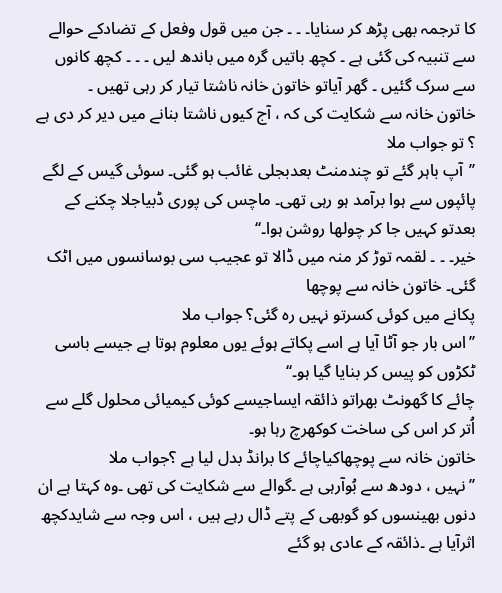کا ترجمہ بھی پڑھ کر سنایا۔ ۔ ۔ جن میں قول وفعل کے تضادکے حوالے سے تنبیہ کی گئی ہے ۔ کچھ باتیں گرہ میں باندھ لیں ۔ ۔ ۔ کچھ کانوں سے سرک گئیں ۔ گھر آیاتو خاتون خانہ ناشتا تیار کر رہی تھیں ۔
خاتون خانہ سے شکایت کی کہ ، آج کیوں ناشتا بنانے میں دیر کر دی ہے ؟ تو جواب ملا
’’آپ باہر گئے تو چندمنٹ بعدبجلی غائب ہو گئی۔ سوئی گیس کے لگے پائپوں سے ہوا برآمد ہو رہی تھی۔ ماچس کی پوری ڈبیاجلا چکنے کے بعدتو کہیں جا کر چولھا روشن ہوا۔‘‘
خیر۔ ۔ ۔ لقمہ توڑ کر منہ میں ڈالا تو عجیب سی بوسانسوں میں اٹک گئی۔ خاتون خانہ سے پوچھا
پکانے میں کوئی کسرتو نہیں رہ گئی؟ جواب ملا
’’اس بار جو آٹا آیا ہے اسے پکاتے ہوئے یوں معلوم ہوتا ہے جیسے باسی ٹکڑوں کو پیس کر بنایا گیا ہو۔‘‘
چائے کا گھونٹ بھراتو ذائقہ ایساجیسے کوئی کیمیائی محلول گلے سے اُتر کر اس کی ساخت کوکھرچ رہا ہو۔
خاتون خانہ سے پوچھاکیاچائے کا برانڈ بدل لیا ہے ؟جواب ملا
’’نہیں ، دودھ سے بُوآرہی ہے ۔گوالے سے شکایت کی تھی ۔وہ کہتا ہے ان دنوں بھینسوں کو گوبھی کے پتے ڈال رہے ہیں ، اس وجہ سے شایدکچھ اثرآیا ہے ۔ذائقہ کے عادی ہو گئے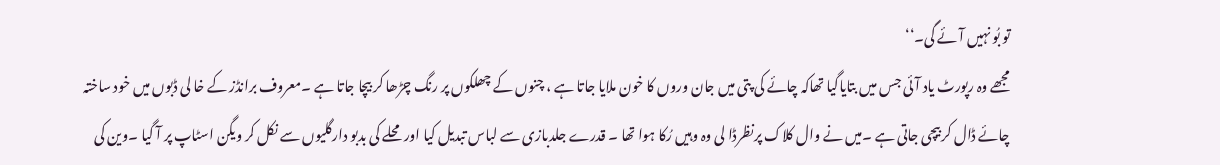تو بُو نہیں آئے گی۔‘‘
مجھے وہ رپورٹ یاد آئی جس میں بتایاگیا تھاکہ چائے کی پتی میں جان وروں کا خون ملایا جاتا ہے ، چنوں کے چھلکوں پر رنگ چڑھا کر بیچا جاتا ہے ۔معروف برانڈز کے خا لی ڈبوں میں خود ساختہ چائے ڈال کر بیچی جاتی ہے ۔میں نے وال کلاک پرنظرڈا لی وہ وہیں رُکا ہوا تھا ۔ قدرے جلدبازی سے لباس تبدیل کیا اور محلے کی بدبو دارگلیوں سے نکل کر ویگن اسٹاپ پر آ گیا ۔وین کی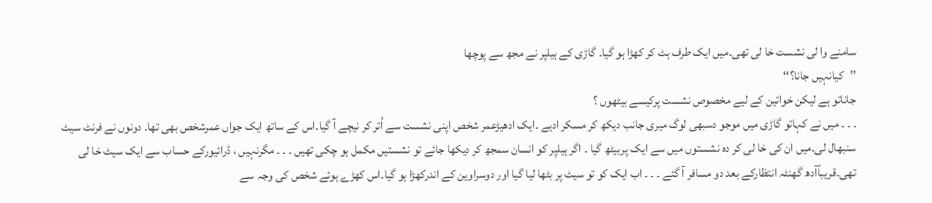سامنے وا لی نشست خا لی تھی۔میں ایک طرف ہٹ کر کھڑا ہو گیا۔ گاڑی کے ہیلپر نے مجھ سے پوچھا
’’کیانہیں جانا؟‘‘
جاناتو ہے لیکن خواتین کے لیے مخصوص نشست پرکیسے بیٹھوں ؟
۔ ۔ ۔ میں نے کہاتو گاڑی میں موجو دسبھی لوگ میری جانب دیکھ کر مسکر ادیے ۔ایک ادھیڑعمر شخص اپنی نشست سے اُتر کر نیچے آ گیا۔اس کے ساتھ ایک جواں عمرشخص بھی تھا۔ دونوں نے فرنٹ سیٹ سنبھال لی۔میں ان کی خا لی کر دہ نشستوں میں سے ایک پربیٹھ گیا ۔ اگر ہیلپر کو انسان سمجھ کر دیکھا جائے تو نشستیں مکمل ہو چکی تھیں ۔ ۔ ۔ مگرنہیں ، ڈرائیورکے حساب سے ایک سیٹ خا لی تھی۔قریباًآدھ گھنٹہ انتظارکے بعد دو مسافر آ گئے ۔ ۔ ۔ اب ایک کو تو سیٹ پر بٹھا لیا گیا اور دوسراوین کے اندرکھڑا ہو گیا۔اس کھڑے ہوئے شخص کی وجہ سے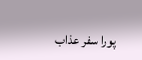پورا سفر عذاب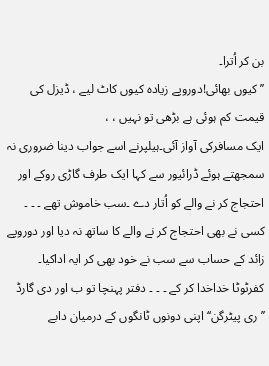بن کر اُترا۔
’’کیوں بھائی!دوروپے زیادہ کیوں کاٹ لیے ، ڈیزل کی قیمت کم ہوئی ہے بڑھی تو نہیں ، ،
ایک مسافرکی آواز آئی۔ہیلپرنے اسے جواب دینا ضروری نہ سمجھتے ہوئے ڈرائیور سے کہا ایک طرف گاڑی روکے اور احتجاج کر نے والے کو اُتار دے ۔سب خاموش تھے ۔ ۔ ۔ کسی نے بھی احتجاج کر نے والے کا ساتھ نہ دیا اور دوروپے زائد کے حساب سے سب نے خود بھی کر ایہ اداکیا۔ کفرٹوٹا خداخدا کر کے ۔ ۔ ۔ دفتر پہنچا تو ب اور دی گارڈ ’’ری پیٹرگن‘‘اپنی دونوں ٹانگوں کے درمیان دابے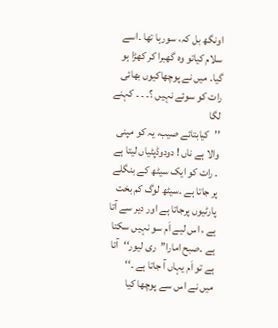اونگھ بل کہ، سورہا تھا ۔اسے سلام کیاتو وہ گھبرا کر کھڑا ہو گیا۔ میں نے پوچھاکیوں بھائی رات کو سوئے نہیں ؟۔ ۔ ۔ کہنے لگا
’’کیابتائے صیب، یہ کو مپنی والا ہے ناں ! دودوڈپٹیاں لیتا ہے ۔ رات کو ایک سیٹھ کے بنگلے پر جاتا ہے ۔سیٹھ لوگ کم بخت پارٹیوں پرجاتا ہے اور دیر سے آتا ہے ، اس لیے اَم سو نہیں سکتا ہے ۔صبح امارا’’ری لیور‘‘آتا ہے تو اَم یہاں آ جاتا ہے ۔‘‘
میں نے اس سے پوچھا کیا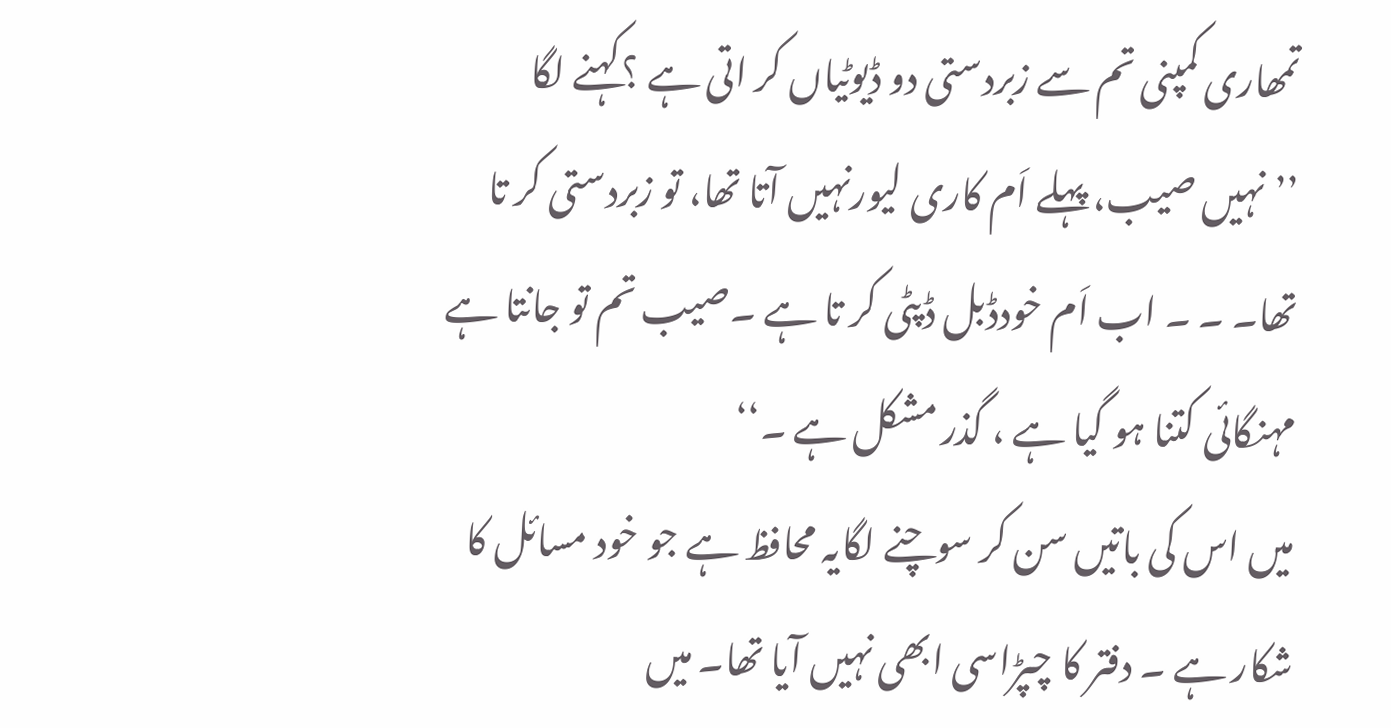تمھاری کمپنی تم سے زبردستی دو ڈیوٹیاں کر اتی ہے ؟کہنے لگا
’’نہیں صیب، پہلے اَم کاری لیورنہیں آتا تھا، تو زبردستی کر تا تھا۔ ۔ ۔ اب اَم خودڈبل ڈپٹی کر تا ہے ۔صیب تم تو جانتا ہے مہنگائی کتنا ہو گیا ہے ، گذر مشکل ہے ۔‘‘
میں اس کی باتیں سن کر سوچنے لگایہ محافظ ہے جو خود مسائل کا شکار ہے ۔ دفتر کا چپڑاسی ابھی نہیں آیا تھا۔ میں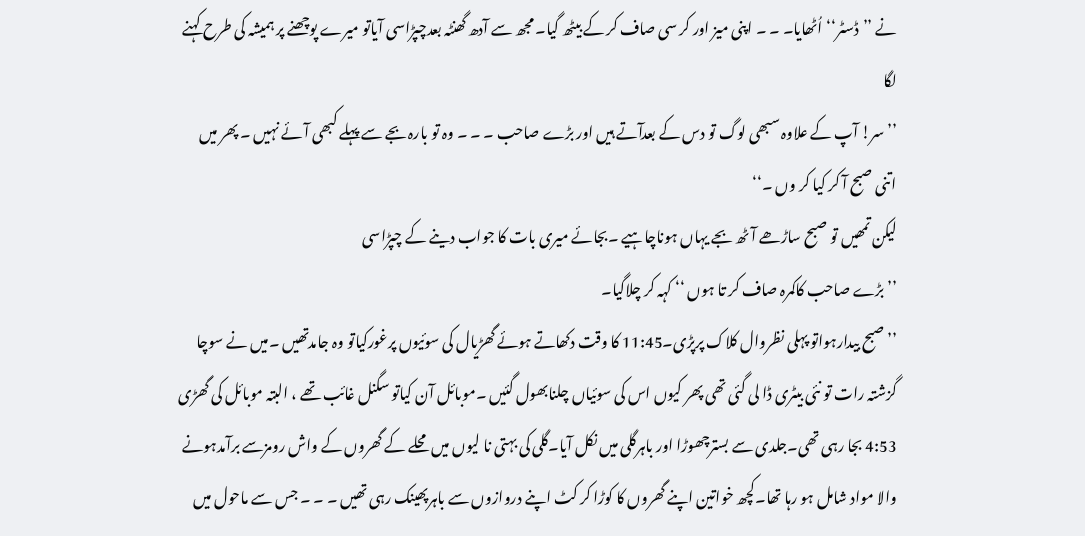نے ’’ڈسٹر‘‘اُٹھایا۔ ۔ ۔ اپنی میز اور کر سی صاف کر کے بیٹھ گیا۔ مجھ سے آدھ گھنٹہ بعدچپڑاسی آیاتو میرے پوچھنے پر ہمیشہ کی طرح کہنے لگا
’’ سر! آپ کے علاوہ سبھی لوگ تو دس کے بعدآتے ہیں اور بڑے صاحب ۔ ۔ ۔ وہ تو بارہ بجے سے پہلے کبھی آئے نہیں ۔ پھر میں اتنی صبح آ کر کیا کر وں ۔‘‘
لیکن تمھیں تو صبح ساڑھے آٹھ بجے یہاں ہوناچاہیے ۔بجائے میری بات کا جواب دینے کے چپڑاسی
’’بڑے صاحب کاکمرہ صاف کر تا ہوں ‘‘ کہہ کر چلاگیا۔
’’صبح بیدارہواتو پہلی نظروال کلاک پرپڑی۔11:45 کا وقت دکھاتے ہوئے گھڑیال کی سوئیوں پرغورکیاتو وہ جامدتھیں ۔میں نے سوچا گزشتہ رات تو نئی بیٹری ڈا لی گئی تھی پھر کیوں اس کی سوئیاں چلنابھول گئیں ۔موبائل آن کیاتو سگنل غائب تھے ، البتہ موبائل کی گھڑی 4:53 بجا رہی تھی۔جلدی سے بسترچھوڑا اور باہرگلی میں نکل آیا۔گلی کی بہتی نا لیوں میں محلے کے گھروں کے واش رومزسے برآمدہونے والا مواد شامل ہو رہا تھا۔کچھ خواتین اپنے گھروں کا کوڑا کر کٹ اپنے دروازوں سے باہرپھینک رہی تھیں ۔ ۔ ۔ جس سے ماحول میں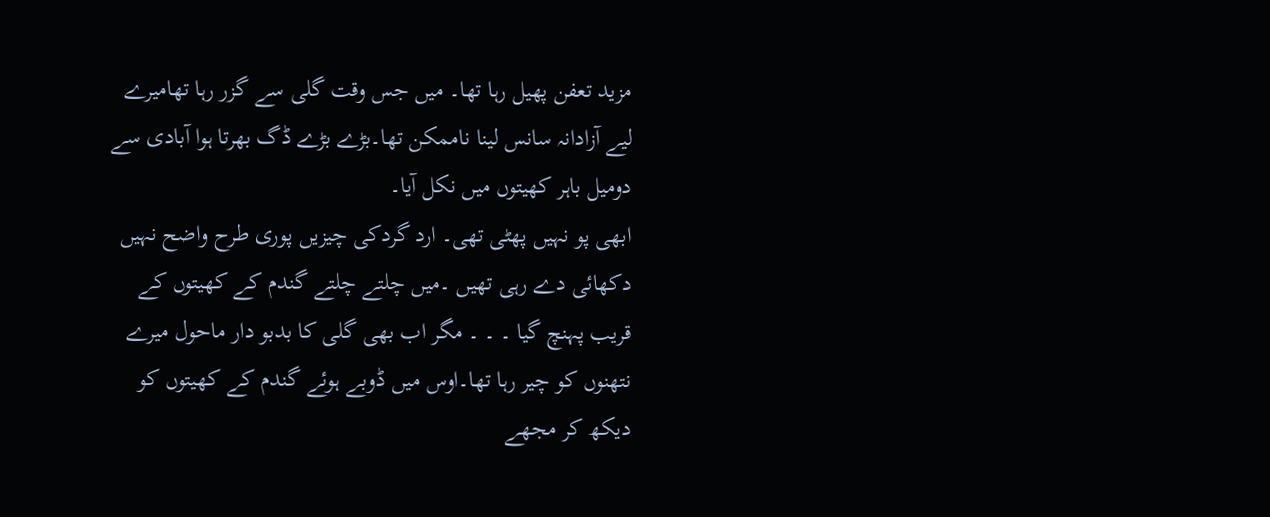مزید تعفن پھیل رہا تھا۔ میں جس وقت گلی سے گزر رہا تھامیرے لیے آزادانہ سانس لینا ناممکن تھا۔بڑے بڑے ڈگ بھرتا ہوا آبادی سے دومیل باہر کھیتوں میں نکل آیا۔
ابھی پو نہیں پھٹی تھی۔ ارد گردکی چیزیں پوری طرح واضح نہیں دکھائی دے رہی تھیں ۔میں چلتے چلتے گندم کے کھیتوں کے قریب پہنچ گیا ۔ ۔ ۔ مگر اب بھی گلی کا بدبو دار ماحول میرے نتھنوں کو چیر رہا تھا۔اوس میں ڈوبے ہوئے گندم کے کھیتوں کو دیکھ کر مجھے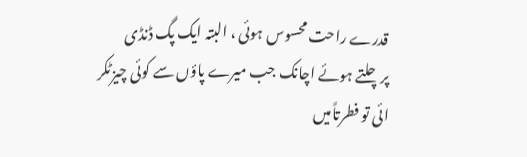قدرے راحت محسوس ہوئی ، البتہ ایک پگ ڈنڈی پرچلتے ہوئے اچانک جب میرے پاؤں سے کوئی چیزٹکر ائی تو فطرتاًمیں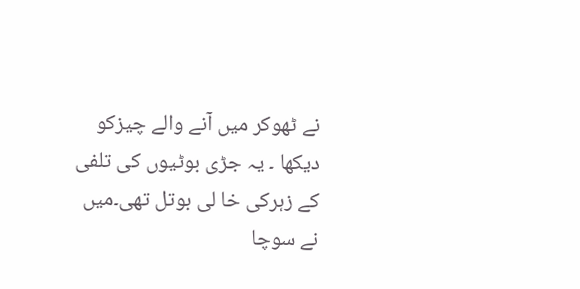نے ٹھوکر میں آنے والے چیزکو دیکھا ۔ یہ جڑی بوٹیوں کی تلفی کے زہرکی خا لی بوتل تھی۔میں نے سوچا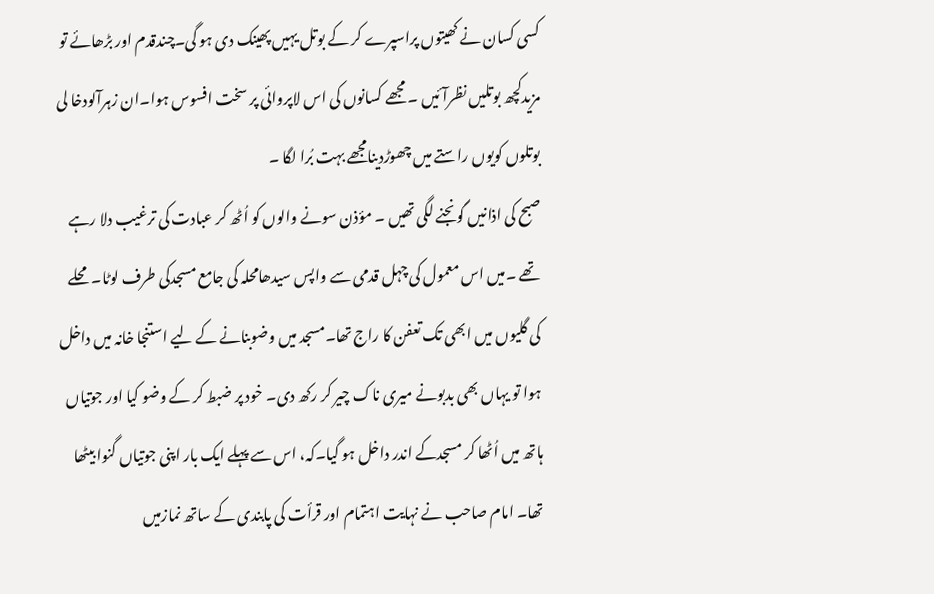کسی کسان نے کھیتوں پراسپرے کر کے بوتل یہیں پھینک دی ہو گی۔چندقدم اور بڑھائے تو مزیدکچھ بوتلیں نظرآئیں ۔ مجھے کسانوں کی اس لاپروائی پر سخت افسوس ہوا۔ان زہرآلودخا لی بوتلوں کویوں راستے میں چھوڑدینامجھے بہت بُرا لگا ۔
صبح کی اذانیں گونجنے لگی تھیں ۔ مؤذن سونے والوں کو اُٹھ کر عبادت کی ترغیب دلا رہے تھے ۔میں اس معمول کی چہل قدمی سے واپس سیدھامحلہ کی جامع مسجدکی طرف لوٹا۔ محلے کی گلیوں میں ابھی تک تعفن کا راج تھا۔مسجد میں وضوبنانے کے لیے استنجا خانہ میں داخل ہوا تو یہاں بھی بدبونے میری ناک چیر کر رکھ دی۔ خود پر ضبط کر کے وضو کیا اور جوتیاں ہاتھ میں اُٹھا کر مسجدکے اندر داخل ہو گیا۔کہ، اس سے پہلے ایک بار اپنی جوتیاں گنوا بیٹھا تھا۔ امام صاحب نے نہایت اہتمام اور قرأت کی پابندی کے ساتھ نمازمیں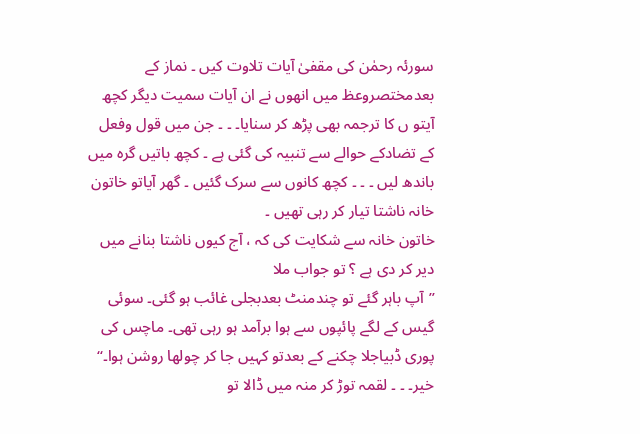سورئہ رحمٰن کی مقفیٰ آیات تلاوت کیں ۔ نماز کے بعدمختصروعظ میں انھوں نے ان آیات سمیت دیگر کچھ آیتو ں کا ترجمہ بھی پڑھ کر سنایا۔ ۔ ۔ جن میں قول وفعل کے تضادکے حوالے سے تنبیہ کی گئی ہے ۔ کچھ باتیں گرہ میں باندھ لیں ۔ ۔ ۔ کچھ کانوں سے سرک گئیں ۔ گھر آیاتو خاتون خانہ ناشتا تیار کر رہی تھیں ۔
خاتون خانہ سے شکایت کی کہ ، آج کیوں ناشتا بنانے میں دیر کر دی ہے ؟ تو جواب ملا
’’آپ باہر گئے تو چندمنٹ بعدبجلی غائب ہو گئی۔ سوئی گیس کے لگے پائپوں سے ہوا برآمد ہو رہی تھی۔ ماچس کی پوری ڈبیاجلا چکنے کے بعدتو کہیں جا کر چولھا روشن ہوا۔‘‘
خیر۔ ۔ ۔ لقمہ توڑ کر منہ میں ڈالا تو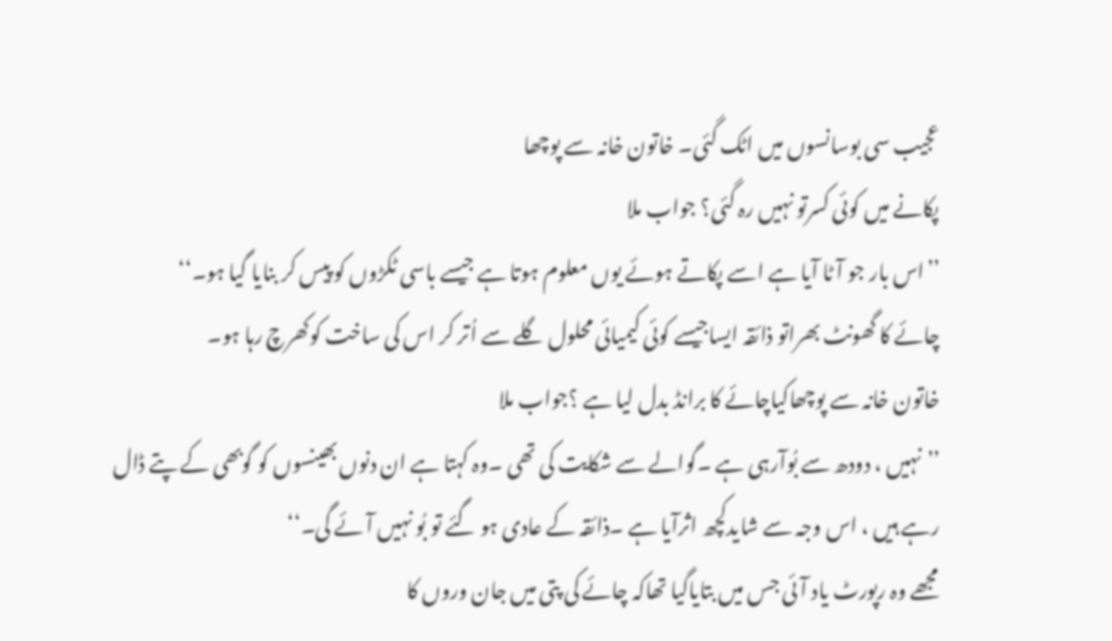عجیب سی بوسانسوں میں اٹک گئی۔ خاتون خانہ سے پوچھا
پکانے میں کوئی کسرتو نہیں رہ گئی؟ جواب ملا
’’اس بار جو آٹا آیا ہے اسے پکاتے ہوئے یوں معلوم ہوتا ہے جیسے باسی ٹکڑوں کو پیس کر بنایا گیا ہو۔‘‘
چائے کا گھونٹ بھراتو ذائقہ ایساجیسے کوئی کیمیائی محلول گلے سے اُتر کر اس کی ساخت کوکھرچ رہا ہو۔
خاتون خانہ سے پوچھاکیاچائے کا برانڈ بدل لیا ہے ؟جواب ملا
’’نہیں ، دودھ سے بُوآرہی ہے ۔گوالے سے شکایت کی تھی ۔وہ کہتا ہے ان دنوں بھینسوں کو گوبھی کے پتے ڈال رہے ہیں ، اس وجہ سے شایدکچھ اثرآیا ہے ۔ذائقہ کے عادی ہو گئے تو بُو نہیں آئے گی۔‘‘
مجھے وہ رپورٹ یاد آئی جس میں بتایاگیا تھاکہ چائے کی پتی میں جان وروں کا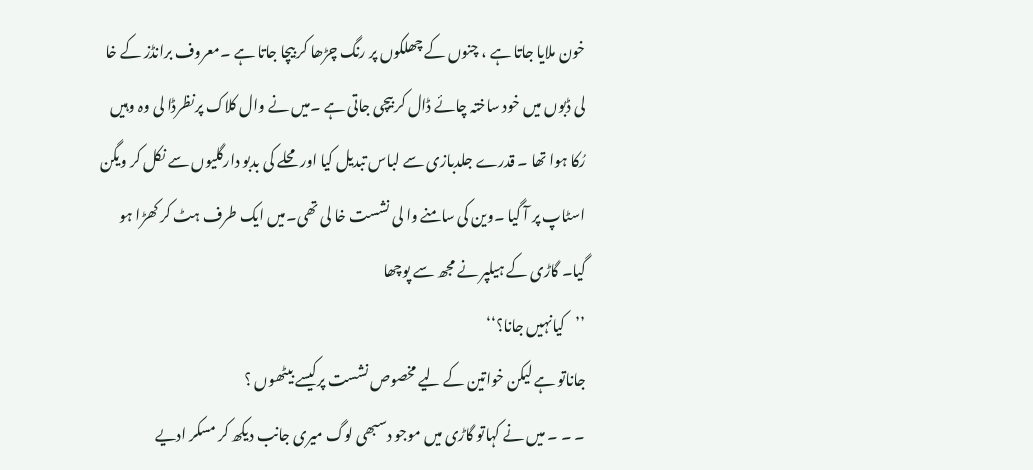خون ملایا جاتا ہے ، چنوں کے چھلکوں پر رنگ چڑھا کر بیچا جاتا ہے ۔معروف برانڈز کے خا لی ڈبوں میں خود ساختہ چائے ڈال کر بیچی جاتی ہے ۔میں نے وال کلاک پرنظرڈا لی وہ وہیں رُکا ہوا تھا ۔ قدرے جلدبازی سے لباس تبدیل کیا اور محلے کی بدبو دارگلیوں سے نکل کر ویگن اسٹاپ پر آ گیا ۔وین کی سامنے وا لی نشست خا لی تھی۔میں ایک طرف ہٹ کر کھڑا ہو گیا۔ گاڑی کے ہیلپر نے مجھ سے پوچھا
’’کیانہیں جانا؟‘‘
جاناتو ہے لیکن خواتین کے لیے مخصوص نشست پرکیسے بیٹھوں ؟
۔ ۔ ۔ میں نے کہاتو گاڑی میں موجو دسبھی لوگ میری جانب دیکھ کر مسکر ادیے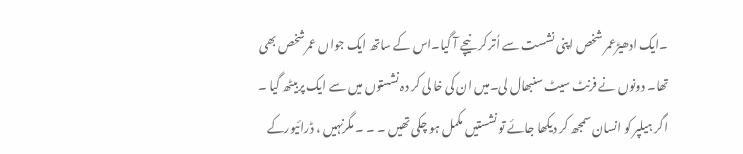۔ایک ادھیڑعمر شخص اپنی نشست سے اُتر کر نیچے آ گیا۔اس کے ساتھ ایک جواں عمرشخص بھی تھا۔ دونوں نے فرنٹ سیٹ سنبھال لی۔میں ان کی خا لی کر دہ نشستوں میں سے ایک پربیٹھ گیا ۔ اگر ہیلپر کو انسان سمجھ کر دیکھا جائے تو نشستیں مکمل ہو چکی تھیں ۔ ۔ ۔ مگرنہیں ، ڈرائیورکے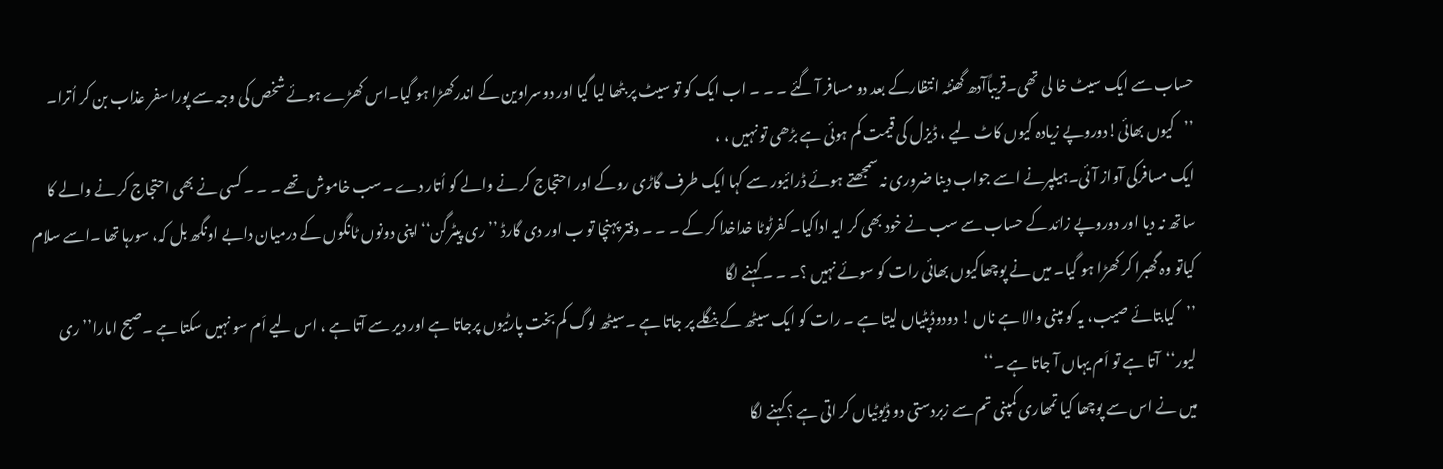حساب سے ایک سیٹ خا لی تھی۔قریباًآدھ گھنٹہ انتظارکے بعد دو مسافر آ گئے ۔ ۔ ۔ اب ایک کو تو سیٹ پر بٹھا لیا گیا اور دوسراوین کے اندرکھڑا ہو گیا۔اس کھڑے ہوئے شخص کی وجہ سے پورا سفر عذاب بن کر اُترا۔
’’کیوں بھائی!دوروپے زیادہ کیوں کاٹ لیے ، ڈیزل کی قیمت کم ہوئی ہے بڑھی تو نہیں ، ،
ایک مسافرکی آواز آئی۔ہیلپرنے اسے جواب دینا ضروری نہ سمجھتے ہوئے ڈرائیور سے کہا ایک طرف گاڑی روکے اور احتجاج کر نے والے کو اُتار دے ۔سب خاموش تھے ۔ ۔ ۔ کسی نے بھی احتجاج کر نے والے کا ساتھ نہ دیا اور دوروپے زائد کے حساب سے سب نے خود بھی کر ایہ اداکیا۔ کفرٹوٹا خداخدا کر کے ۔ ۔ ۔ دفتر پہنچا تو ب اور دی گارڈ ’’ری پیٹرگن‘‘اپنی دونوں ٹانگوں کے درمیان دابے اونگھ بل کہ، سورہا تھا ۔اسے سلام کیاتو وہ گھبرا کر کھڑا ہو گیا۔ میں نے پوچھاکیوں بھائی رات کو سوئے نہیں ؟۔ ۔ ۔ کہنے لگا
’’کیابتائے صیب، یہ کو مپنی والا ہے ناں ! دودوڈپٹیاں لیتا ہے ۔ رات کو ایک سیٹھ کے بنگلے پر جاتا ہے ۔سیٹھ لوگ کم بخت پارٹیوں پرجاتا ہے اور دیر سے آتا ہے ، اس لیے اَم سو نہیں سکتا ہے ۔صبح امارا’’ری لیور‘‘آتا ہے تو اَم یہاں آ جاتا ہے ۔‘‘
میں نے اس سے پوچھا کیا تمھاری کمپنی تم سے زبردستی دو ڈیوٹیاں کر اتی ہے ؟کہنے لگا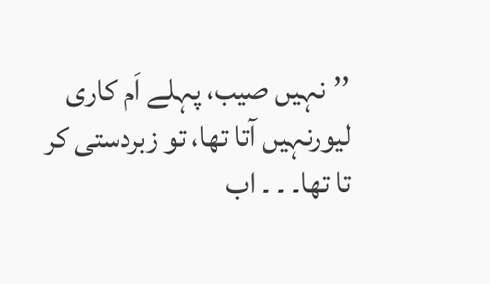’’نہیں صیب، پہلے اَم کاری لیورنہیں آتا تھا، تو زبردستی کر تا تھا۔ ۔ ۔ اب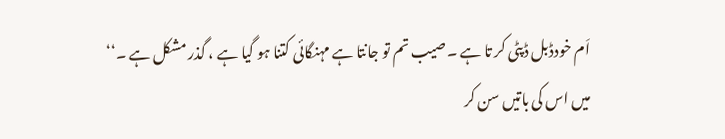اَم خودڈبل ڈپٹی کر تا ہے ۔صیب تم تو جانتا ہے مہنگائی کتنا ہو گیا ہے ، گذر مشکل ہے ۔‘‘
میں اس کی باتیں سن کر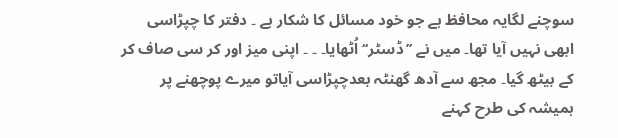سوچنے لگایہ محافظ ہے جو خود مسائل کا شکار ہے ۔ دفتر کا چپڑاسی ابھی نہیں آیا تھا۔ میں نے ’’ڈسٹر‘‘اُٹھایا۔ ۔ ۔ اپنی میز اور کر سی صاف کر کے بیٹھ گیا۔ مجھ سے آدھ گھنٹہ بعدچپڑاسی آیاتو میرے پوچھنے پر ہمیشہ کی طرح کہنے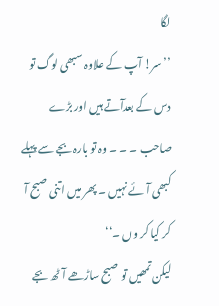لگا
’’ سر! آپ کے علاوہ سبھی لوگ تو دس کے بعدآتے ہیں اور بڑے صاحب ۔ ۔ ۔ وہ تو بارہ بجے سے پہلے کبھی آئے نہیں ۔ پھر میں اتنی صبح آ کر کیا کر وں ۔‘‘
لیکن تمھیں تو صبح ساڑھے آٹھ بجے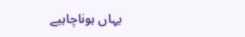یہاں ہوناچاہیے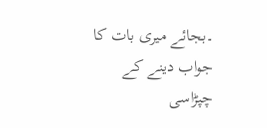۔بجائے میری بات کا جواب دینے کے چپڑاسی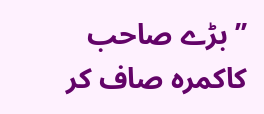’’بڑے صاحب کاکمرہ صاف کر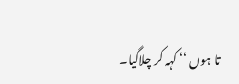تا ہوں ‘‘ کہہ کر چلاگیا۔